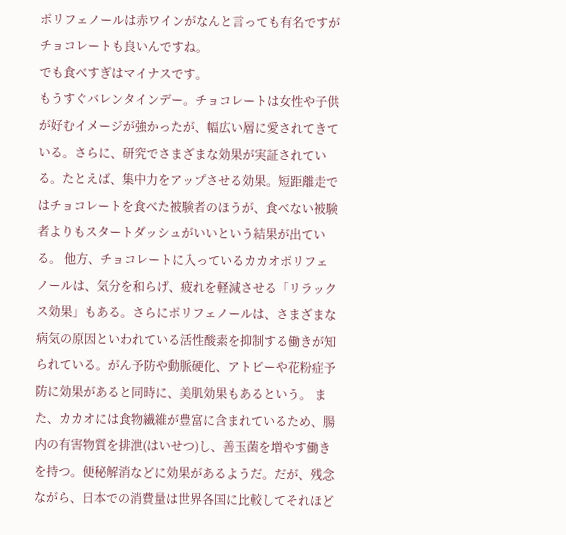ポリフェノールは赤ワインがなんと言っても有名ですがチョコレートも良いんですね。
でも食べすぎはマイナスです。
もうすぐバレンタインデー。チョコレートは女性や子供が好むイメージが強かったが、幅広い層に愛されてきている。さらに、研究でさまざまな効果が実証されている。たとえば、集中力をアップさせる効果。短距離走ではチョコレートを食べた被験者のほうが、食べない被験者よりもスタートダッシュがいいという結果が出ている。 他方、チョコレートに入っているカカオポリフェノールは、気分を和らげ、疲れを軽減させる「リラックス効果」もある。さらにポリフェノールは、さまざまな病気の原因といわれている活性酸素を抑制する働きが知られている。がん予防や動脈硬化、アトピーや花粉症予防に効果があると同時に、美肌効果もあるという。 また、カカオには食物繊維が豊富に含まれているため、腸内の有害物質を排泄(はいせつ)し、善玉菌を増やす働きを持つ。便秘解消などに効果があるようだ。だが、残念ながら、日本での消費量は世界各国に比較してそれほど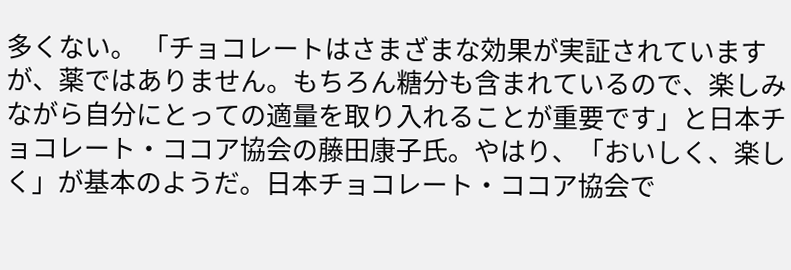多くない。 「チョコレートはさまざまな効果が実証されていますが、薬ではありません。もちろん糖分も含まれているので、楽しみながら自分にとっての適量を取り入れることが重要です」と日本チョコレート・ココア協会の藤田康子氏。やはり、「おいしく、楽しく」が基本のようだ。日本チョコレート・ココア協会で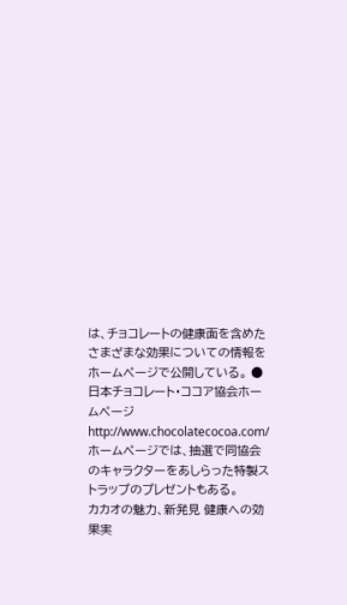は、チョコレートの健康面を含めたさまざまな効果についての情報をホームページで公開している。 ●日本チョコレート・ココア協会ホームページ http://www.chocolatecocoa.com/ ホームページでは、抽選で同協会のキャラクターをあしらった特製ストラップのプレゼントもある。
カカオの魅力、新発見 健康への効果実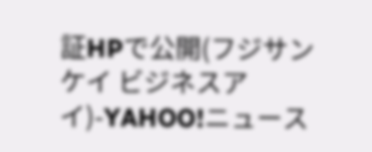証HPで公開(フジサンケイ ビジネスアイ)-YAHOO!ニュース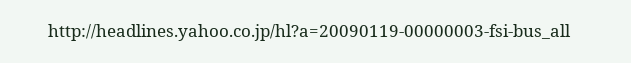http://headlines.yahoo.co.jp/hl?a=20090119-00000003-fsi-bus_all